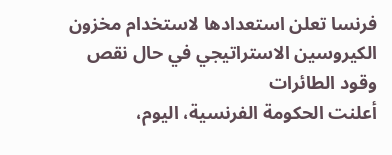فرنسا تعلن استعدادها لاستخدام مخزون الكيروسين الاستراتيجي في حال نقص وقود الطائرات
أعلنت الحكومة الفرنسية، اليوم،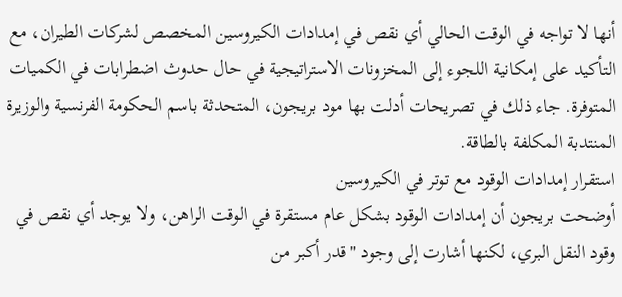أنها لا تواجه في الوقت الحالي أي نقص في إمدادات الكيروسين المخصص لشركات الطيران، مع التأكيد على إمكانية اللجوء إلى المخزونات الاستراتيجية في حال حدوث اضطرابات في الكميات المتوفرة. جاء ذلك في تصريحات أدلت بها مود بريجون، المتحدثة باسم الحكومة الفرنسية والوزيرة المنتدبة المكلفة بالطاقة.
استقرار إمدادات الوقود مع توتر في الكيروسين
أوضحت بريجون أن إمدادات الوقود بشكل عام مستقرة في الوقت الراهن، ولا يوجد أي نقص في وقود النقل البري، لكنها أشارت إلى وجود "قدر أكبر من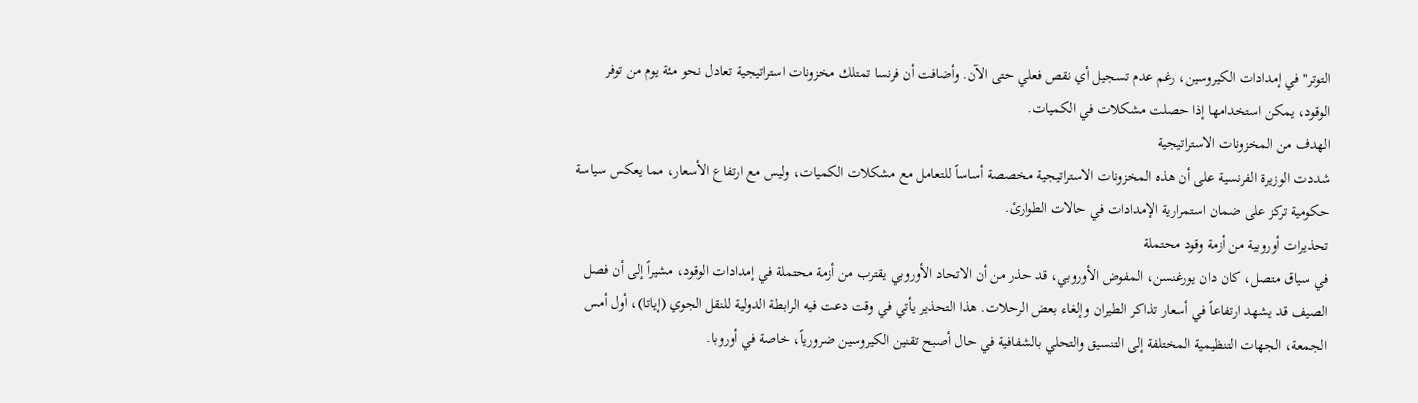التوتر" في إمدادات الكيروسين، رغم عدم تسجيل أي نقص فعلي حتى الآن. وأضافت أن فرنسا تمتلك مخزونات استراتيجية تعادل نحو مئة يوم من توفر الوقود، يمكن استخدامها إذا حصلت مشكلات في الكميات.
الهدف من المخزونات الاستراتيجية
شددت الوزيرة الفرنسية على أن هذه المخزونات الاستراتيجية مخصصة أساساً للتعامل مع مشكلات الكميات، وليس مع ارتفاع الأسعار، مما يعكس سياسة حكومية تركز على ضمان استمرارية الإمدادات في حالات الطوارئ.
تحذيرات أوروبية من أزمة وقود محتملة
في سياق متصل، كان دان يورغنسن، المفوض الأوروبي، قد حذر من أن الاتحاد الأوروبي يقترب من أزمة محتملة في إمدادات الوقود، مشيراً إلى أن فصل الصيف قد يشهد ارتفاعاً في أسعار تذاكر الطيران وإلغاء بعض الرحلات. هذا التحذير يأتي في وقت دعت فيه الرابطة الدولية للنقل الجوي (إياتا)، أول أمس الجمعة، الجهات التنظيمية المختلفة إلى التنسيق والتحلي بالشفافية في حال أصبح تقنين الكيروسين ضرورياً، خاصة في أوروبا.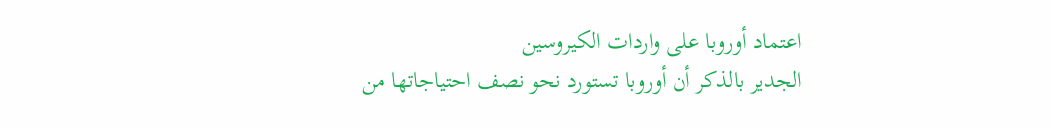اعتماد أوروبا على واردات الكيروسين
الجدير بالذكر أن أوروبا تستورد نحو نصف احتياجاتها من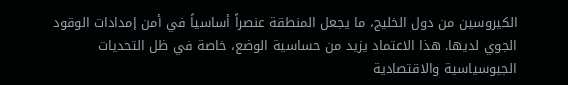الكيروسين من دول الخليج، ما يجعل المنطقة عنصراً أساسياً في أمن إمدادات الوقود الجوي لديها. هذا الاعتماد يزيد من حساسية الوضع، خاصة في ظل التحديات الجيوسياسية والاقتصادية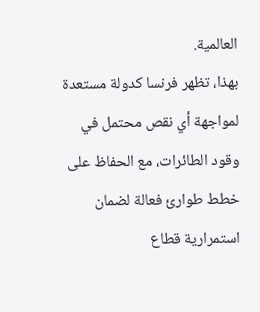العالمية.
بهذا، تظهر فرنسا كدولة مستعدة لمواجهة أي نقص محتمل في وقود الطائرات، مع الحفاظ على خطط طوارئ فعالة لضمان استمرارية قطاع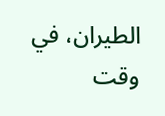الطيران، في وقت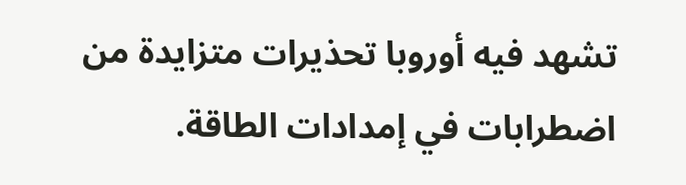تشهد فيه أوروبا تحذيرات متزايدة من اضطرابات في إمدادات الطاقة.